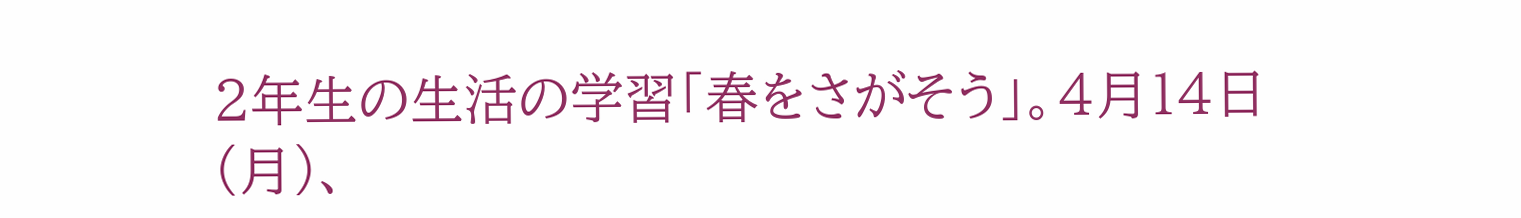2年生の生活の学習「春をさがそう」。4月14日(月)、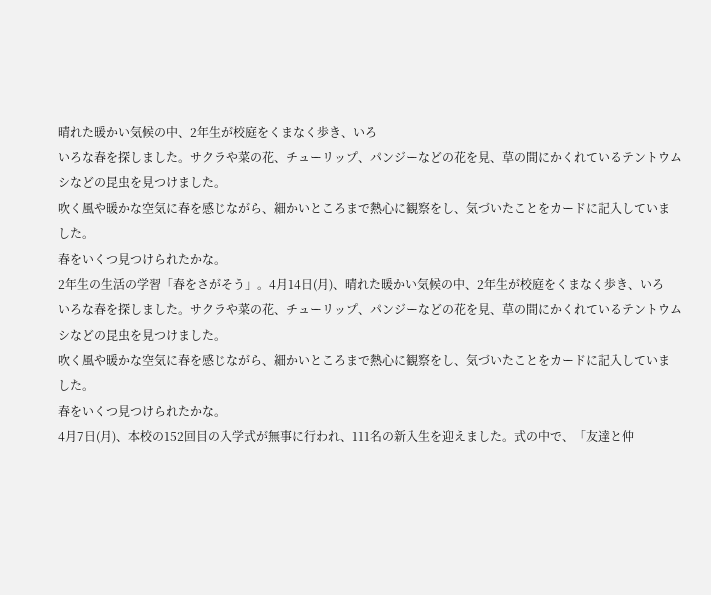晴れた暖かい気候の中、2年生が校庭をくまなく歩き、いろ
いろな春を探しました。サクラや菜の花、チューリップ、パンジーなどの花を見、草の間にかくれているテントウム
シなどの昆虫を見つけました。
吹く風や暖かな空気に春を感じながら、細かいところまで熱心に観察をし、気づいたことをカードに記入していま
した。
春をいくつ見つけられたかな。
2年生の生活の学習「春をさがそう」。4月14日(月)、晴れた暖かい気候の中、2年生が校庭をくまなく歩き、いろ
いろな春を探しました。サクラや菜の花、チューリップ、パンジーなどの花を見、草の間にかくれているテントウム
シなどの昆虫を見つけました。
吹く風や暖かな空気に春を感じながら、細かいところまで熱心に観察をし、気づいたことをカードに記入していま
した。
春をいくつ見つけられたかな。
4月7日(月)、本校の152回目の入学式が無事に行われ、111名の新入生を迎えました。式の中で、「友達と仲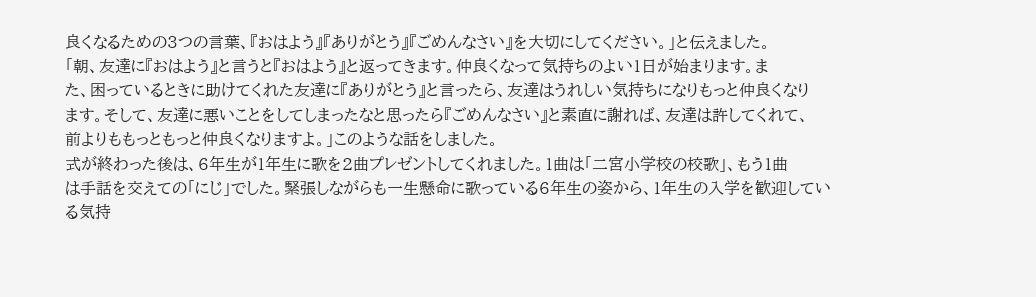良くなるための3つの言葉、『おはよう』『ありがとう』『ごめんなさい』を大切にしてください。」と伝えました。
「朝、友達に『おはよう』と言うと『おはよう』と返ってきます。仲良くなって気持ちのよい1日が始まります。ま
た、困っているときに助けてくれた友達に『ありがとう』と言ったら、友達はうれしい気持ちになりもっと仲良くなり
ます。そして、友達に悪いことをしてしまったなと思ったら『ごめんなさい』と素直に謝れば、友達は許してくれて、
前よりももっともっと仲良くなりますよ。」このような話をしました。
式が終わった後は、6年生が1年生に歌を2曲プレゼントしてくれました。1曲は「二宮小学校の校歌」、もう1曲
は手話を交えての「にじ」でした。緊張しながらも一生懸命に歌っている6年生の姿から、1年生の入学を歓迎してい
る気持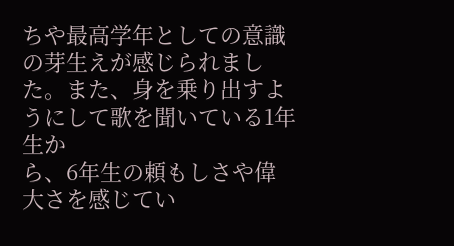ちや最高学年としての意識の芽生えが感じられました。また、身を乗り出すようにして歌を聞いている1年生か
ら、6年生の頼もしさや偉大さを感じてい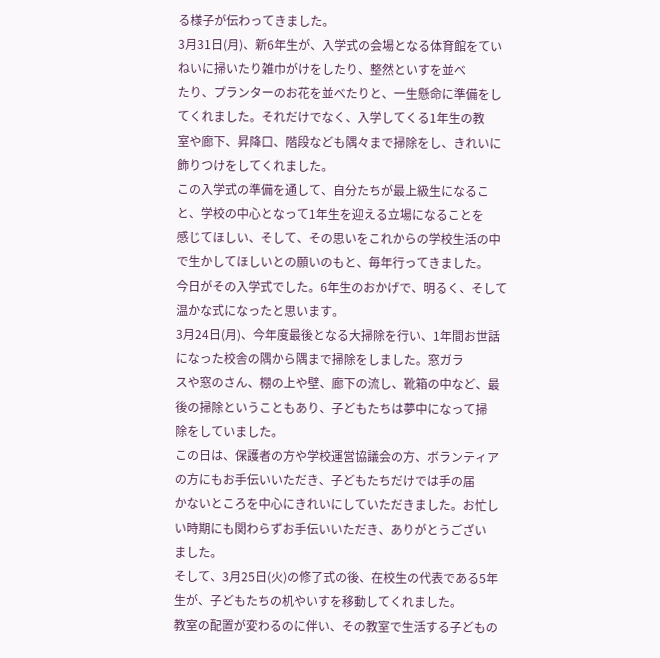る様子が伝わってきました。
3月31日(月)、新6年生が、入学式の会場となる体育館をていねいに掃いたり雑巾がけをしたり、整然といすを並べ
たり、プランターのお花を並べたりと、一生懸命に準備をしてくれました。それだけでなく、入学してくる1年生の教
室や廊下、昇降口、階段なども隅々まで掃除をし、きれいに飾りつけをしてくれました。
この入学式の準備を通して、自分たちが最上級生になること、学校の中心となって1年生を迎える立場になることを
感じてほしい、そして、その思いをこれからの学校生活の中で生かしてほしいとの願いのもと、毎年行ってきました。
今日がその入学式でした。6年生のおかげで、明るく、そして温かな式になったと思います。
3月24日(月)、今年度最後となる大掃除を行い、1年間お世話になった校舎の隅から隅まで掃除をしました。窓ガラ
スや窓のさん、棚の上や壁、廊下の流し、靴箱の中など、最後の掃除ということもあり、子どもたちは夢中になって掃
除をしていました。
この日は、保護者の方や学校運営協議会の方、ボランティアの方にもお手伝いいただき、子どもたちだけでは手の届
かないところを中心にきれいにしていただきました。お忙しい時期にも関わらずお手伝いいただき、ありがとうござい
ました。
そして、3月25日(火)の修了式の後、在校生の代表である5年生が、子どもたちの机やいすを移動してくれました。
教室の配置が変わるのに伴い、その教室で生活する子どもの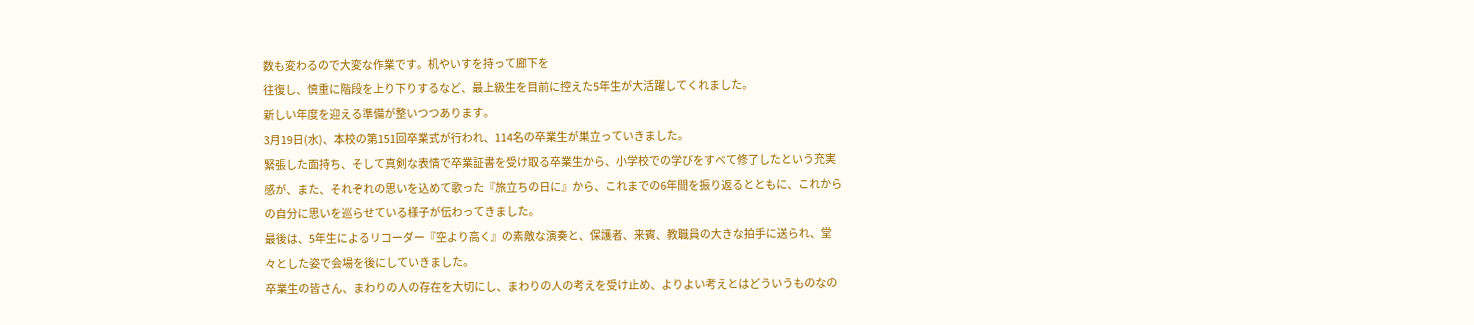数も変わるので大変な作業です。机やいすを持って廊下を
往復し、慎重に階段を上り下りするなど、最上級生を目前に控えた5年生が大活躍してくれました。
新しい年度を迎える準備が整いつつあります。
3月19日(水)、本校の第151回卒業式が行われ、114名の卒業生が巣立っていきました。
緊張した面持ち、そして真剣な表情で卒業証書を受け取る卒業生から、小学校での学びをすべて修了したという充実
感が、また、それぞれの思いを込めて歌った『旅立ちの日に』から、これまでの6年間を振り返るとともに、これから
の自分に思いを巡らせている様子が伝わってきました。
最後は、5年生によるリコーダー『空より高く』の素敵な演奏と、保護者、来賓、教職員の大きな拍手に送られ、堂
々とした姿で会場を後にしていきました。
卒業生の皆さん、まわりの人の存在を大切にし、まわりの人の考えを受け止め、よりよい考えとはどういうものなの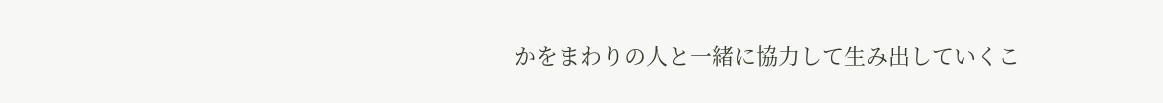かをまわりの人と一緒に協力して生み出していくこ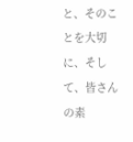と、そのことを大切に、そして、皆さんの素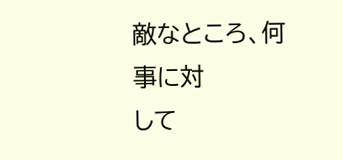敵なところ、何事に対
して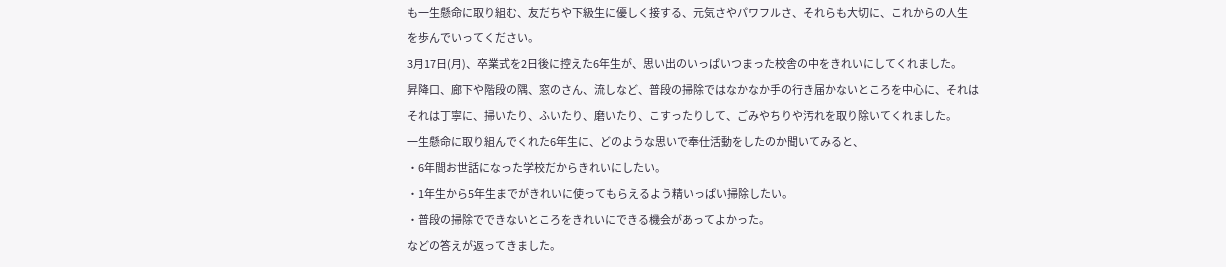も一生懸命に取り組む、友だちや下級生に優しく接する、元気さやパワフルさ、それらも大切に、これからの人生
を歩んでいってください。
3月17日(月)、卒業式を2日後に控えた6年生が、思い出のいっぱいつまった校舎の中をきれいにしてくれました。
昇降口、廊下や階段の隅、窓のさん、流しなど、普段の掃除ではなかなか手の行き届かないところを中心に、それは
それは丁寧に、掃いたり、ふいたり、磨いたり、こすったりして、ごみやちりや汚れを取り除いてくれました。
一生懸命に取り組んでくれた6年生に、どのような思いで奉仕活動をしたのか聞いてみると、
・6年間お世話になった学校だからきれいにしたい。
・1年生から5年生までがきれいに使ってもらえるよう精いっぱい掃除したい。
・普段の掃除でできないところをきれいにできる機会があってよかった。
などの答えが返ってきました。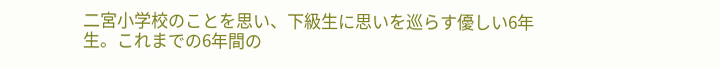二宮小学校のことを思い、下級生に思いを巡らす優しい6年生。これまでの6年間の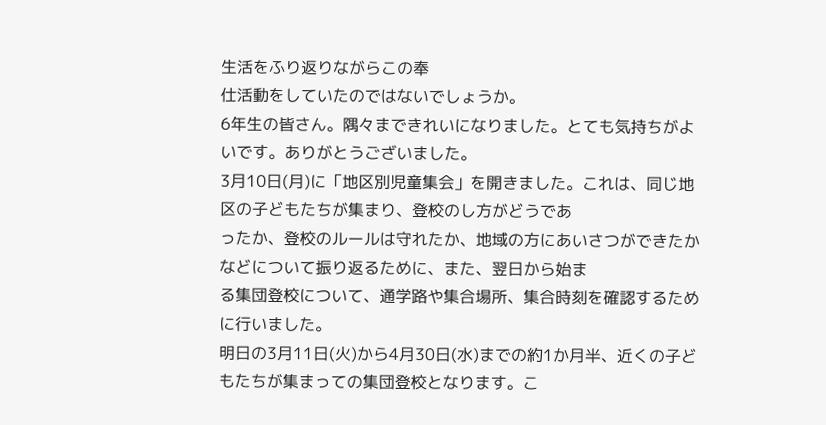生活をふり返りながらこの奉
仕活動をしていたのではないでしょうか。
6年生の皆さん。隅々まできれいになりました。とても気持ちがよいです。ありがとうございました。
3月10日(月)に「地区別児童集会」を開きました。これは、同じ地区の子どもたちが集まり、登校のし方がどうであ
ったか、登校のルールは守れたか、地域の方にあいさつができたかなどについて振り返るために、また、翌日から始ま
る集団登校について、通学路や集合場所、集合時刻を確認するために行いました。
明日の3月11日(火)から4月30日(水)までの約1か月半、近くの子どもたちが集まっての集団登校となります。こ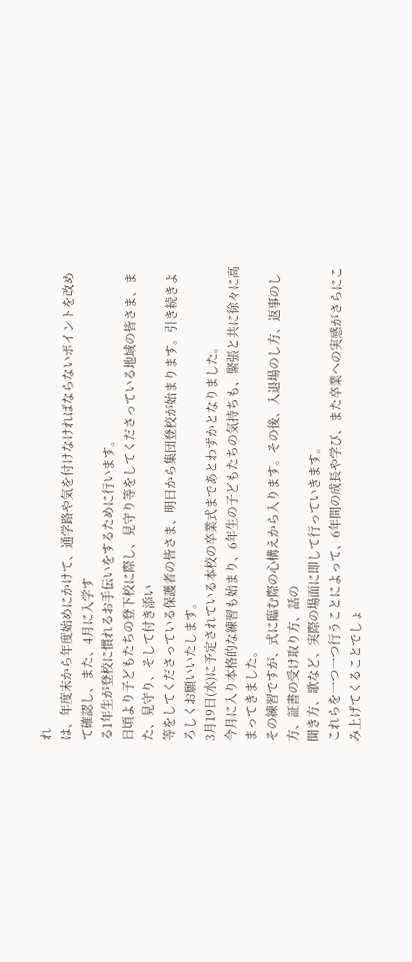れ
は、年度末から年度始めにかけて、通学路や気を付けなければならないポイントを改めて確認し、また、4月に入学す
る1年生が登校に慣れるお手伝いをするために行います。
日頃より子どもたちの登下校に際し、見守り等をしてくださっている地域の皆さま、また、見守り、そして付き添い
等をしてくださっている保護者の皆さま、明日から集団登校が始まります。引き続きよろしくお願いいたします。
3月19日(水)に予定されている本校の卒業式まであとわずかとなりました。
今月に入り本格的な練習も始まり、6年生の子どもたちの気持ちも、緊張と共に徐々に高まってきました。
その練習ですが、式に臨む際の心構えから入ります。その後、入退場のし方、返事のし方、証書の受け取り方、話の
聞き方、歌など、実際の場面に即して行っていきます。
これらを一つ一つ行うことによって、6年間の成長や学び、また卒業への実感がさらにこみ上げてくることでしょ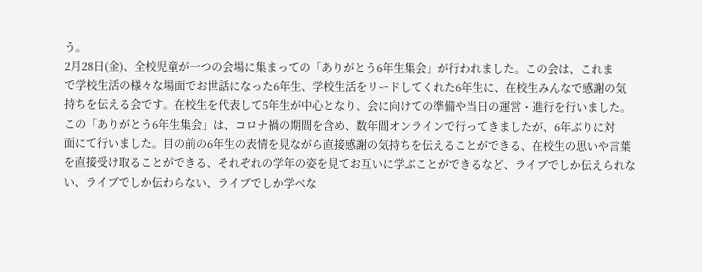う。
2月28日(金)、全校児童が一つの会場に集まっての「ありがとう6年生集会」が行われました。この会は、これま
で学校生活の様々な場面でお世話になった6年生、学校生活をリードしてくれた6年生に、在校生みんなで感謝の気
持ちを伝える会です。在校生を代表して5年生が中心となり、会に向けての準備や当日の運営・進行を行いました。
この「ありがとう6年生集会」は、コロナ禍の期間を含め、数年間オンラインで行ってきましたが、6年ぶりに対
面にて行いました。目の前の6年生の表情を見ながら直接感謝の気持ちを伝えることができる、在校生の思いや言葉
を直接受け取ることができる、それぞれの学年の姿を見てお互いに学ぶことができるなど、ライブでしか伝えられな
い、ライブでしか伝わらない、ライブでしか学べな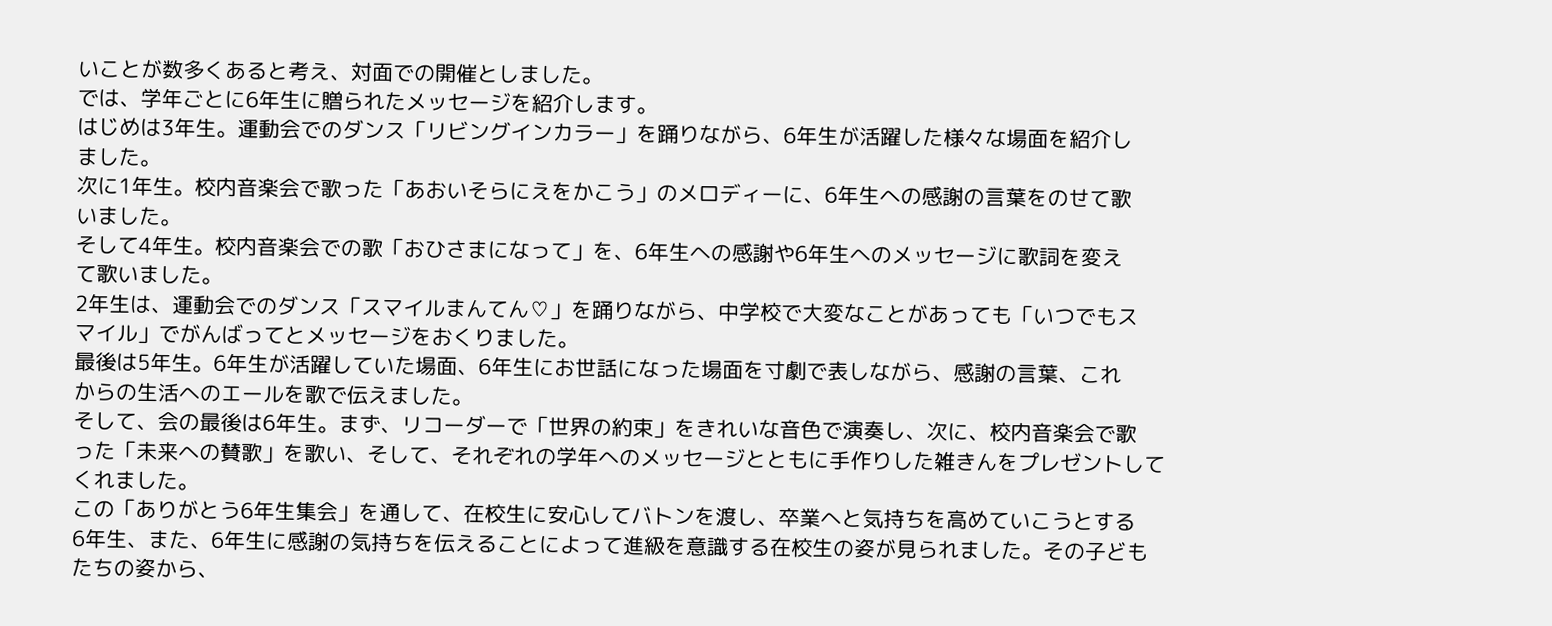いことが数多くあると考え、対面での開催としました。
では、学年ごとに6年生に贈られたメッセージを紹介します。
はじめは3年生。運動会でのダンス「リビングインカラー」を踊りながら、6年生が活躍した様々な場面を紹介し
ました。
次に1年生。校内音楽会で歌った「あおいそらにえをかこう」のメロディーに、6年生への感謝の言葉をのせて歌
いました。
そして4年生。校内音楽会での歌「おひさまになって」を、6年生への感謝や6年生へのメッセージに歌詞を変え
て歌いました。
2年生は、運動会でのダンス「スマイルまんてん♡」を踊りながら、中学校で大変なことがあっても「いつでもス
マイル」でがんばってとメッセージをおくりました。
最後は5年生。6年生が活躍していた場面、6年生にお世話になった場面を寸劇で表しながら、感謝の言葉、これ
からの生活へのエールを歌で伝えました。
そして、会の最後は6年生。まず、リコーダーで「世界の約束」をきれいな音色で演奏し、次に、校内音楽会で歌
った「未来への賛歌」を歌い、そして、それぞれの学年へのメッセージとともに手作りした雑きんをプレゼントして
くれました。
この「ありがとう6年生集会」を通して、在校生に安心してバトンを渡し、卒業へと気持ちを高めていこうとする
6年生、また、6年生に感謝の気持ちを伝えることによって進級を意識する在校生の姿が見られました。その子ども
たちの姿から、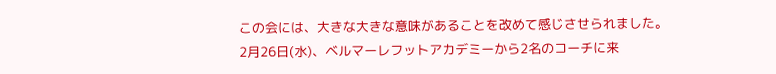この会には、大きな大きな意味があることを改めて感じさせられました。
2月26日(水)、ベルマーレフットアカデミーから2名のコーチに来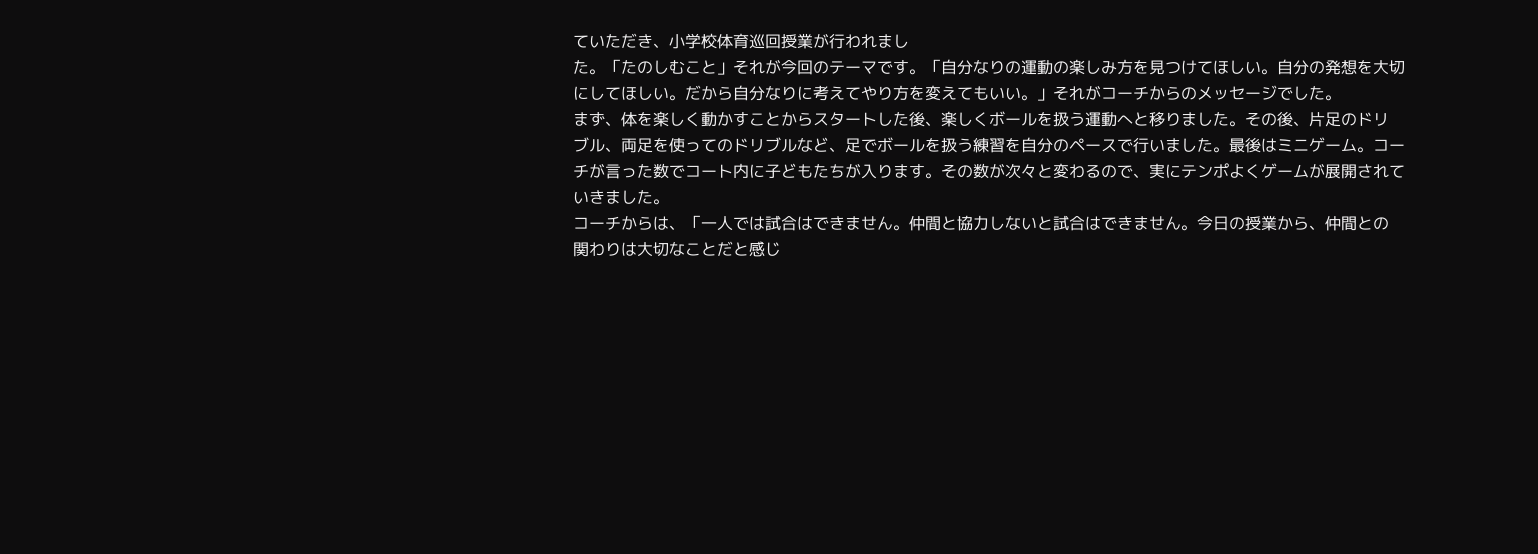ていただき、小学校体育巡回授業が行われまし
た。「たのしむこと」それが今回のテーマです。「自分なりの運動の楽しみ方を見つけてほしい。自分の発想を大切
にしてほしい。だから自分なりに考えてやり方を変えてもいい。」それがコーチからのメッセージでした。
まず、体を楽しく動かすことからスタートした後、楽しくボールを扱う運動へと移りました。その後、片足のドリ
ブル、両足を使ってのドリブルなど、足でボールを扱う練習を自分のペースで行いました。最後はミニゲーム。コー
チが言った数でコート内に子どもたちが入ります。その数が次々と変わるので、実にテンポよくゲームが展開されて
いきました。
コーチからは、「一人では試合はできません。仲間と協力しないと試合はできません。今日の授業から、仲間との
関わりは大切なことだと感じ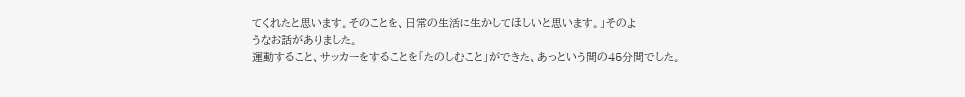てくれたと思います。そのことを、日常の生活に生かしてほしいと思います。」そのよ
うなお話がありました。
運動すること、サッカーをすることを「たのしむこと」ができた、あっという間の45分間でした。